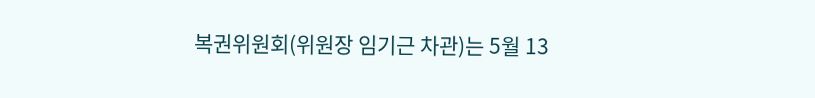복권위원회(위원장 임기근 차관)는 5월 13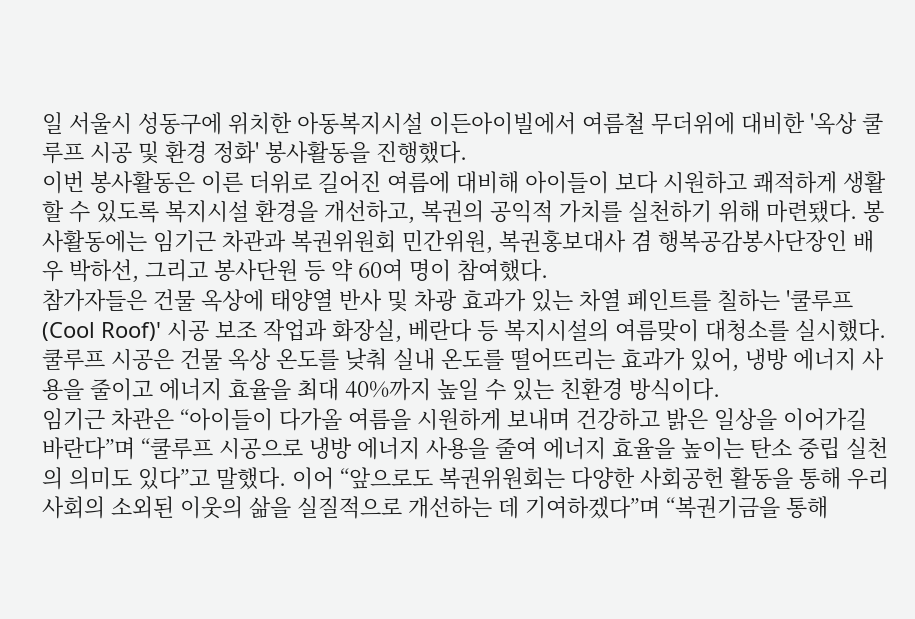일 서울시 성동구에 위치한 아동복지시설 이든아이빌에서 여름철 무더위에 대비한 '옥상 쿨루프 시공 및 환경 정화' 봉사활동을 진행했다.
이번 봉사활동은 이른 더위로 길어진 여름에 대비해 아이들이 보다 시원하고 쾌적하게 생활할 수 있도록 복지시설 환경을 개선하고, 복권의 공익적 가치를 실천하기 위해 마련됐다. 봉사활동에는 임기근 차관과 복권위원회 민간위원, 복권홍보대사 겸 행복공감봉사단장인 배우 박하선, 그리고 봉사단원 등 약 60여 명이 참여했다.
참가자들은 건물 옥상에 태양열 반사 및 차광 효과가 있는 차열 페인트를 칠하는 '쿨루프(Cool Roof)' 시공 보조 작업과 화장실, 베란다 등 복지시설의 여름맞이 대청소를 실시했다. 쿨루프 시공은 건물 옥상 온도를 낮춰 실내 온도를 떨어뜨리는 효과가 있어, 냉방 에너지 사용을 줄이고 에너지 효율을 최대 40%까지 높일 수 있는 친환경 방식이다.
임기근 차관은 “아이들이 다가올 여름을 시원하게 보내며 건강하고 밝은 일상을 이어가길 바란다”며 “쿨루프 시공으로 냉방 에너지 사용을 줄여 에너지 효율을 높이는 탄소 중립 실천의 의미도 있다”고 말했다. 이어 “앞으로도 복권위원회는 다양한 사회공헌 활동을 통해 우리 사회의 소외된 이웃의 삶을 실질적으로 개선하는 데 기여하겠다”며 “복권기금을 통해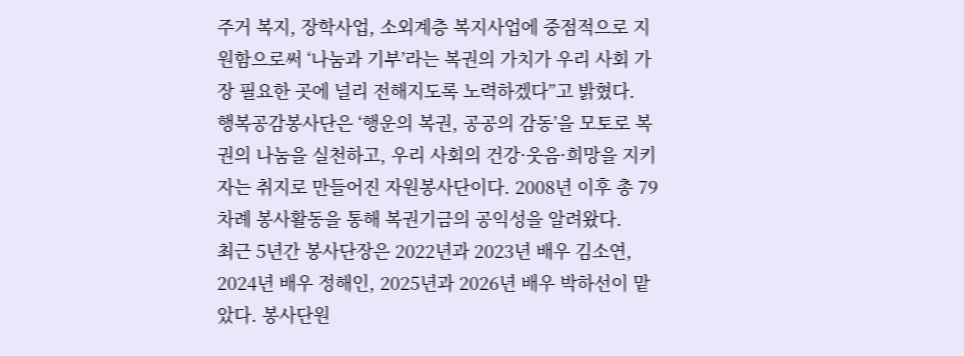주거 복지, 장학사업, 소외계층 복지사업에 중점적으로 지원함으로써 ‘나눔과 기부’라는 복권의 가치가 우리 사회 가장 필요한 곳에 널리 전해지도록 노력하겠다”고 밝혔다.
행복공감봉사단은 ‘행운의 복권, 공공의 감동’을 모토로 복권의 나눔을 실천하고, 우리 사회의 건강·웃음·희망을 지키자는 취지로 만들어진 자원봉사단이다. 2008년 이후 총 79차례 봉사활동을 통해 복권기금의 공익성을 알려왔다.
최근 5년간 봉사단장은 2022년과 2023년 배우 김소연, 2024년 배우 정해인, 2025년과 2026년 배우 박하선이 맡았다. 봉사단원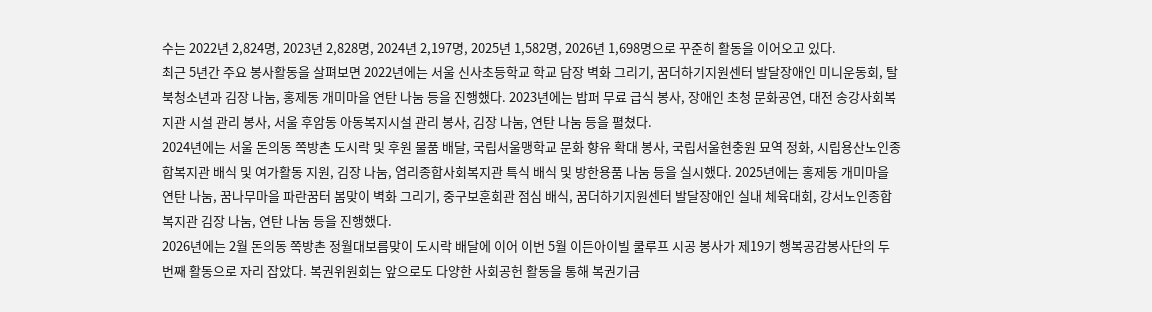수는 2022년 2,824명, 2023년 2,828명, 2024년 2,197명, 2025년 1,582명, 2026년 1,698명으로 꾸준히 활동을 이어오고 있다.
최근 5년간 주요 봉사활동을 살펴보면 2022년에는 서울 신사초등학교 학교 담장 벽화 그리기, 꿈더하기지원센터 발달장애인 미니운동회, 탈북청소년과 김장 나눔, 홍제동 개미마을 연탄 나눔 등을 진행했다. 2023년에는 밥퍼 무료 급식 봉사, 장애인 초청 문화공연, 대전 송강사회복지관 시설 관리 봉사, 서울 후암동 아동복지시설 관리 봉사, 김장 나눔, 연탄 나눔 등을 펼쳤다.
2024년에는 서울 돈의동 쪽방촌 도시락 및 후원 물품 배달, 국립서울맹학교 문화 향유 확대 봉사, 국립서울현충원 묘역 정화, 시립용산노인종합복지관 배식 및 여가활동 지원, 김장 나눔, 염리종합사회복지관 특식 배식 및 방한용품 나눔 등을 실시했다. 2025년에는 홍제동 개미마을 연탄 나눔, 꿈나무마을 파란꿈터 봄맞이 벽화 그리기, 중구보훈회관 점심 배식, 꿈더하기지원센터 발달장애인 실내 체육대회, 강서노인종합복지관 김장 나눔, 연탄 나눔 등을 진행했다.
2026년에는 2월 돈의동 쪽방촌 정월대보름맞이 도시락 배달에 이어 이번 5월 이든아이빌 쿨루프 시공 봉사가 제19기 행복공감봉사단의 두 번째 활동으로 자리 잡았다. 복권위원회는 앞으로도 다양한 사회공헌 활동을 통해 복권기금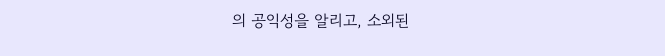의 공익성을 알리고, 소외된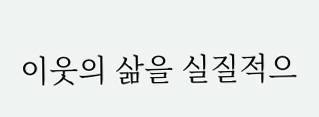이웃의 삶을 실질적으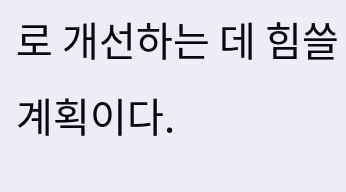로 개선하는 데 힘쓸 계획이다.